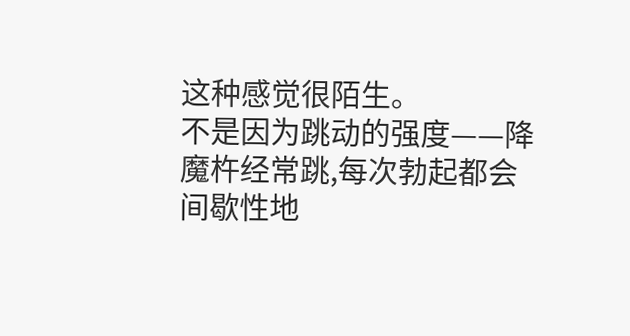这种感觉很陌生。
不是因为跳动的强度——降魔杵经常跳,每次勃起都会间歇性地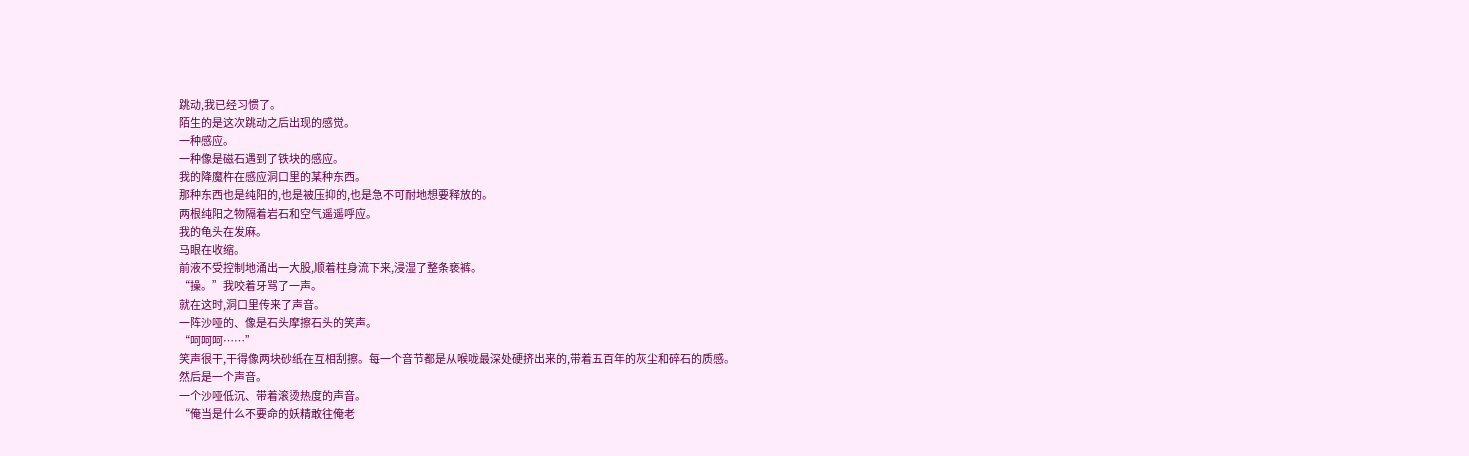跳动,我已经习惯了。
陌生的是这次跳动之后出现的感觉。
一种感应。
一种像是磁石遇到了铁块的感应。
我的降魔杵在感应洞口里的某种东西。
那种东西也是纯阳的,也是被压抑的,也是急不可耐地想要释放的。
两根纯阳之物隔着岩石和空气遥遥呼应。
我的龟头在发麻。
马眼在收缩。
前液不受控制地涌出一大股,顺着柱身流下来,浸湿了整条亵裤。
“操。”我咬着牙骂了一声。
就在这时,洞口里传来了声音。
一阵沙哑的、像是石头摩擦石头的笑声。
“呵呵呵……”
笑声很干,干得像两块砂纸在互相刮擦。每一个音节都是从喉咙最深处硬挤出来的,带着五百年的灰尘和碎石的质感。
然后是一个声音。
一个沙哑低沉、带着滚烫热度的声音。
“俺当是什么不要命的妖精敢往俺老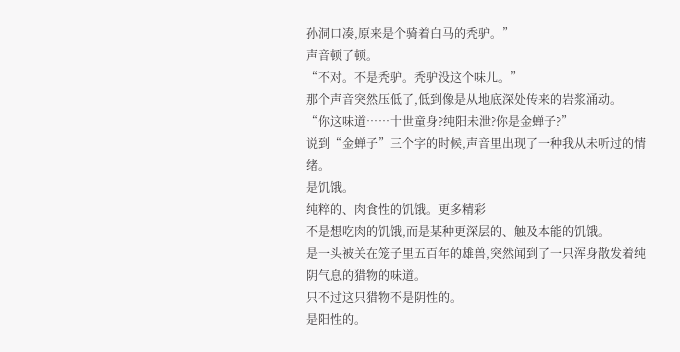孙洞口凑,原来是个骑着白马的秃驴。”
声音顿了顿。
“不对。不是秃驴。秃驴没这个味儿。”
那个声音突然压低了,低到像是从地底深处传来的岩浆涌动。
“你这味道……十世童身?纯阳未泄?你是金蝉子?”
说到“金蝉子”三个字的时候,声音里出现了一种我从未听过的情绪。
是饥饿。
纯粹的、肉食性的饥饿。更多精彩
不是想吃肉的饥饿,而是某种更深层的、触及本能的饥饿。
是一头被关在笼子里五百年的雄兽,突然闻到了一只浑身散发着纯阴气息的猎物的味道。
只不过这只猎物不是阴性的。
是阳性的。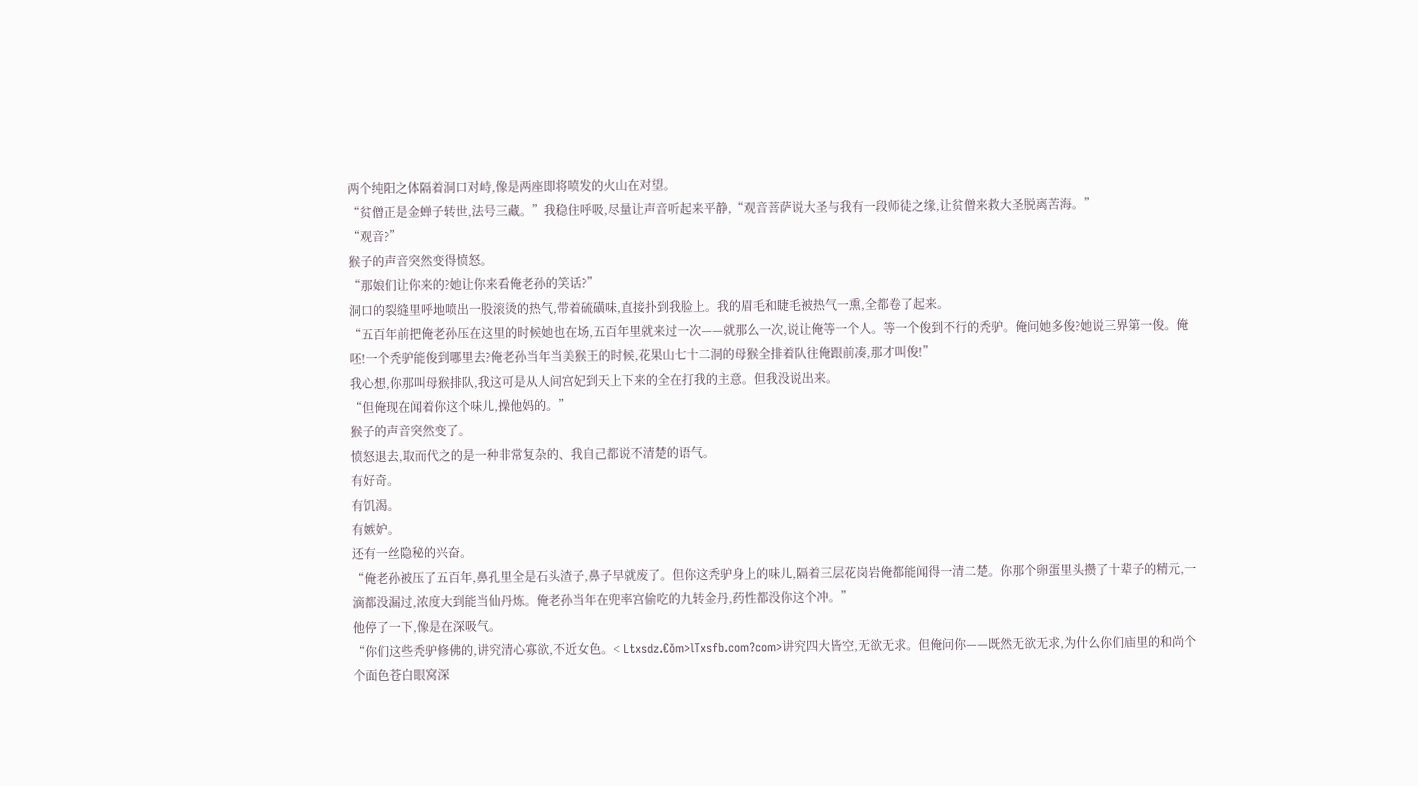两个纯阳之体隔着洞口对峙,像是两座即将喷发的火山在对望。
“贫僧正是金蝉子转世,法号三藏。”我稳住呼吸,尽量让声音听起来平静,“观音菩萨说大圣与我有一段师徒之缘,让贫僧来救大圣脱离苦海。”
“观音?”
猴子的声音突然变得愤怒。
“那娘们让你来的?她让你来看俺老孙的笑话?”
洞口的裂缝里呼地喷出一股滚烫的热气,带着硫磺味,直接扑到我脸上。我的眉毛和睫毛被热气一熏,全都卷了起来。
“五百年前把俺老孙压在这里的时候她也在场,五百年里就来过一次——就那么一次,说让俺等一个人。等一个俊到不行的秃驴。俺问她多俊?她说三界第一俊。俺呸!一个秃驴能俊到哪里去?俺老孙当年当美猴王的时候,花果山七十二洞的母猴全排着队往俺跟前凑,那才叫俊!”
我心想,你那叫母猴排队,我这可是从人间宫妃到天上下来的全在打我的主意。但我没说出来。
“但俺现在闻着你这个味儿,操他妈的。”
猴子的声音突然变了。
愤怒退去,取而代之的是一种非常复杂的、我自己都说不清楚的语气。
有好奇。
有饥渴。
有嫉妒。
还有一丝隐秘的兴奋。
“俺老孙被压了五百年,鼻孔里全是石头渣子,鼻子早就废了。但你这秃驴身上的味儿,隔着三层花岗岩俺都能闻得一清二楚。你那个卵蛋里头攒了十辈子的精元,一滴都没漏过,浓度大到能当仙丹炼。俺老孙当年在兜率宫偷吃的九转金丹,药性都没你这个冲。”
他停了一下,像是在深吸气。
“你们这些秃驴修佛的,讲究清心寡欲,不近女色。< Ltxsdz.€ǒm>lTxsfb.com?com>讲究四大皆空,无欲无求。但俺问你——既然无欲无求,为什么你们庙里的和尚个个面色苍白眼窝深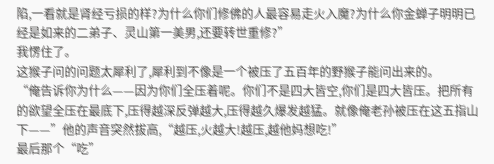陷,一看就是肾经亏损的样?为什么你们修佛的人最容易走火入魔?为什么你金蝉子明明已经是如来的二弟子、灵山第一美男,还要转世重修?”
我愣住了。
这猴子问的问题太犀利了,犀利到不像是一个被压了五百年的野猴子能问出来的。
“俺告诉你为什么——因为你们全压着呢。你们不是四大皆空,你们是四大皆压。把所有的欲望全压在最底下,压得越深反弹越大,压得越久爆发越猛。就像俺老孙被压在这五指山下——”他的声音突然拔高,“越压,火越大!越压,越他妈想吃!”
最后那个“吃”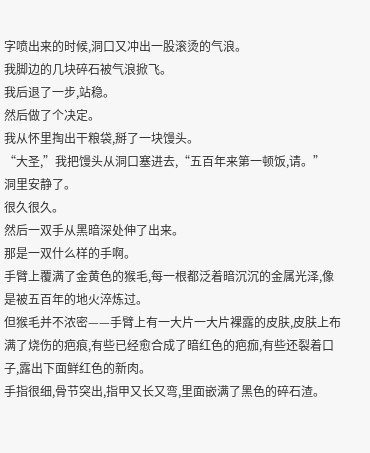字喷出来的时候,洞口又冲出一股滚烫的气浪。
我脚边的几块碎石被气浪掀飞。
我后退了一步,站稳。
然后做了个决定。
我从怀里掏出干粮袋,掰了一块馒头。
“大圣,”我把馒头从洞口塞进去,“五百年来第一顿饭,请。”
洞里安静了。
很久很久。
然后一双手从黑暗深处伸了出来。
那是一双什么样的手啊。
手臂上覆满了金黄色的猴毛,每一根都泛着暗沉沉的金属光泽,像是被五百年的地火淬炼过。
但猴毛并不浓密——手臂上有一大片一大片裸露的皮肤,皮肤上布满了烧伤的疤痕,有些已经愈合成了暗红色的疤痂,有些还裂着口子,露出下面鲜红色的新肉。
手指很细,骨节突出,指甲又长又弯,里面嵌满了黑色的碎石渣。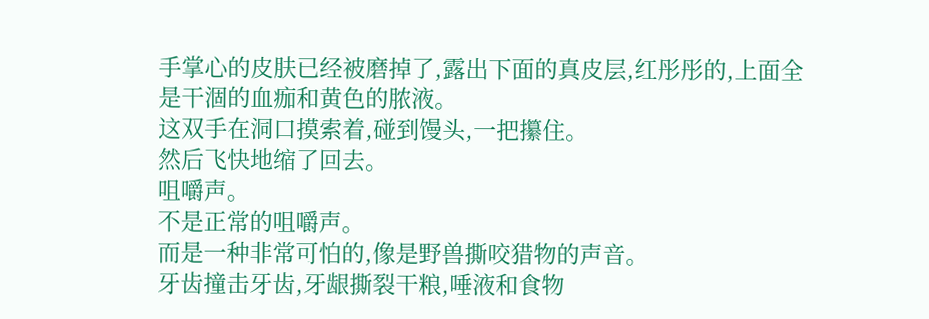手掌心的皮肤已经被磨掉了,露出下面的真皮层,红彤彤的,上面全是干涸的血痂和黄色的脓液。
这双手在洞口摸索着,碰到馒头,一把攥住。
然后飞快地缩了回去。
咀嚼声。
不是正常的咀嚼声。
而是一种非常可怕的,像是野兽撕咬猎物的声音。
牙齿撞击牙齿,牙龈撕裂干粮,唾液和食物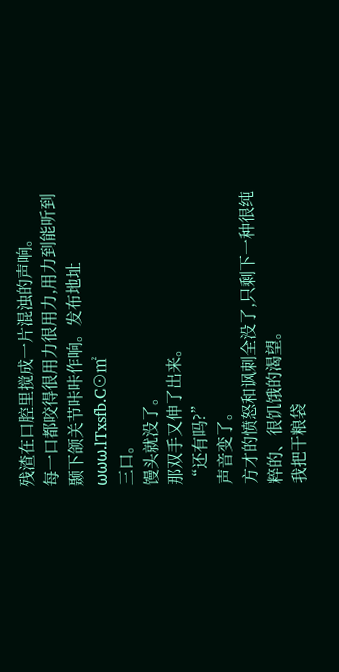残渣在口腔里搅成一片混浊的声响。
每一口都咬得很用力很用力,用力到能听到颞下颌关节咔咔作响。发布地址ωωω.lTxsfb.C⊙㎡
三口。
馒头就没了。
那双手又伸了出来。
“还有吗?”
声音变了。
方才的愤怒和讽刺全没了,只剩下一种很纯粹的、很饥饿的渴望。
我把干粮袋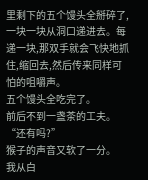里剩下的五个馒头全掰碎了,一块一块从洞口递进去。每递一块,那双手就会飞快地抓住,缩回去,然后传来同样可怕的咀嚼声。
五个馒头全吃完了。
前后不到一盏茶的工夫。
“还有吗?”
猴子的声音又软了一分。
我从白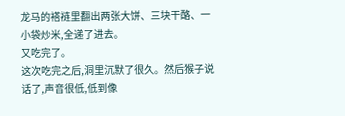龙马的褡裢里翻出两张大饼、三块干酪、一小袋炒米,全递了进去。
又吃完了。
这次吃完之后,洞里沉默了很久。然后猴子说话了,声音很低,低到像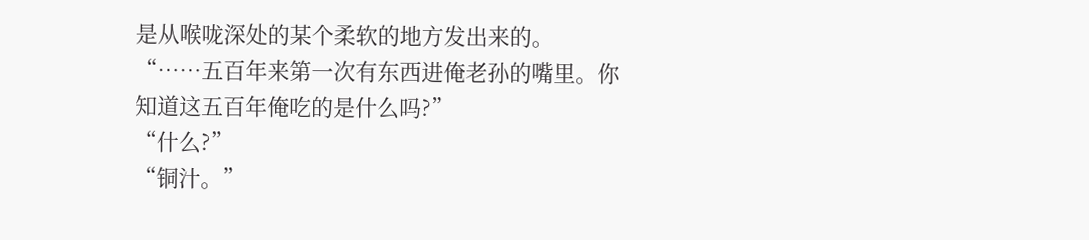是从喉咙深处的某个柔软的地方发出来的。
“……五百年来第一次有东西进俺老孙的嘴里。你知道这五百年俺吃的是什么吗?”
“什么?”
“铜汁。”